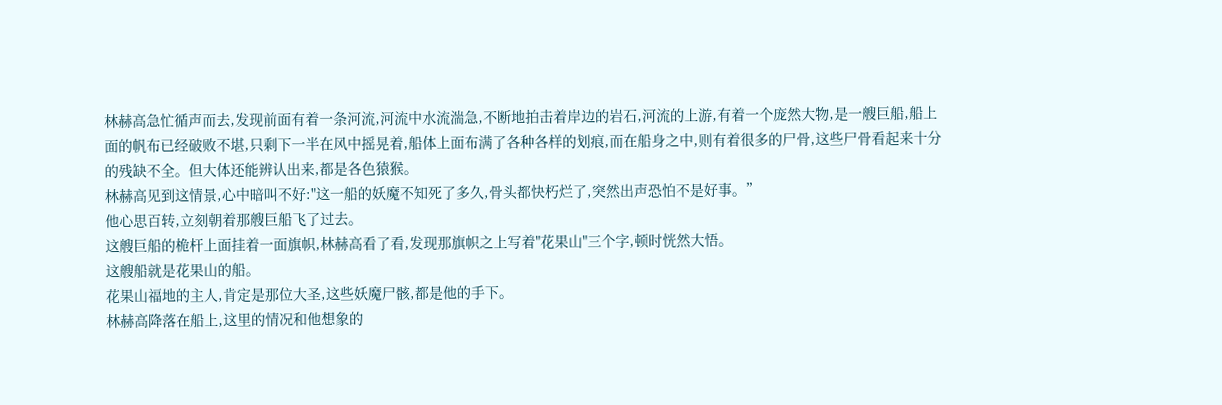林赫高急忙循声而去,发现前面有着一条河流,河流中水流湍急,不断地拍击着岸边的岩石,河流的上游,有着一个庞然大物,是一艘巨船,船上面的帆布已经破败不堪,只剩下一半在风中摇晃着,船体上面布满了各种各样的划痕,而在船身之中,则有着很多的尸骨,这些尸骨看起来十分的残缺不全。但大体还能辨认出来,都是各色猿猴。
林赫高见到这情景,心中暗叫不好:"这一船的妖魔不知死了多久,骨头都快朽烂了,突然出声恐怕不是好事。”
他心思百转,立刻朝着那艘巨船飞了过去。
这艘巨船的桅杆上面挂着一面旗帜,林赫高看了看,发现那旗帜之上写着"花果山"三个字,顿时恍然大悟。
这艘船就是花果山的船。
花果山福地的主人,肯定是那位大圣,这些妖魔尸骸,都是他的手下。
林赫高降落在船上,这里的情况和他想象的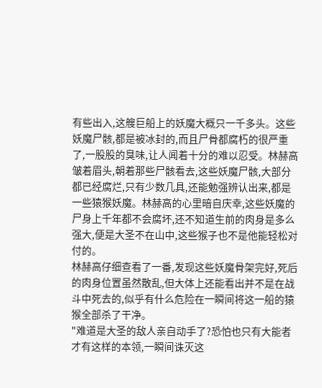有些出入,这艘巨船上的妖魔大概只一千多头。这些妖魔尸骸,都是被冰封的,而且尸骨都腐朽的很严重了,一股股的臭味,让人闻着十分的难以忍受。林赫高皱着眉头,朝着那些尸骸看去,这些妖魔尸骸,大部分都已经腐烂,只有少数几具,还能勉强辨认出来,都是一些猿猴妖魔。林赫高的心里暗自庆幸,这些妖魔的尸身上千年都不会腐坏,还不知道生前的肉身是多么强大,便是大圣不在山中,这些猴子也不是他能轻松对付的。
林赫高仔细查看了一番,发现这些妖魔骨架完好,死后的肉身位置虽然散乱,但大体上还能看出并不是在战斗中死去的,似乎有什么危险在一瞬间将这一船的猿猴全部杀了干净。
"难道是大圣的敌人亲自动手了?恐怕也只有大能者才有这样的本领,一瞬间诛灭这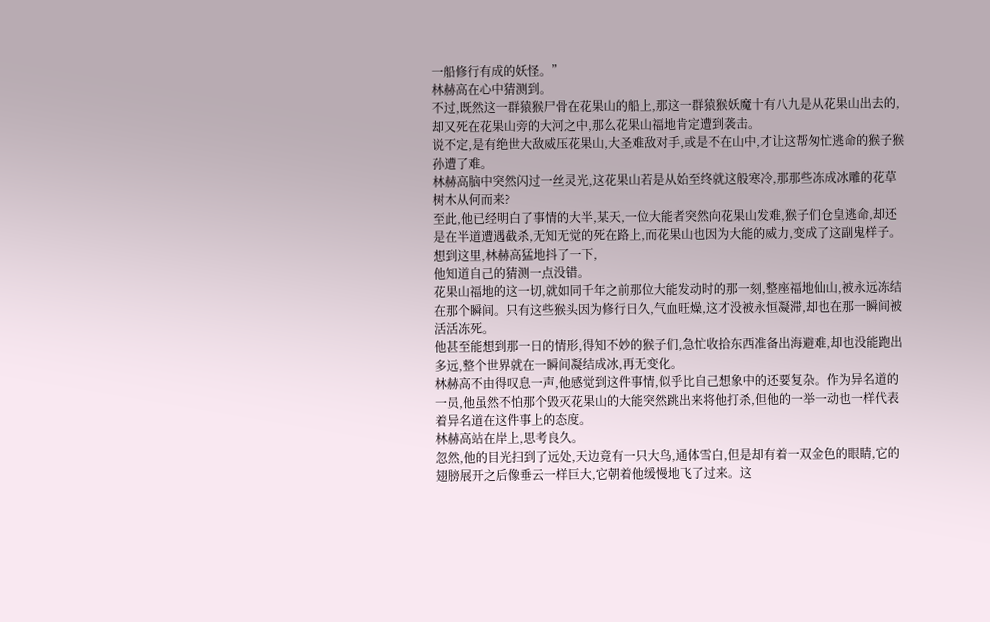一船修行有成的妖怪。”
林赫高在心中猜测到。
不过,既然这一群猿猴尸骨在花果山的船上,那这一群猿猴妖魔十有八九是从花果山出去的,却又死在花果山旁的大河之中,那么花果山福地肯定遭到袭击。
说不定,是有绝世大敌威压花果山,大圣难敌对手,或是不在山中,才让这帮匆忙逃命的猴子猴孙遭了难。
林赫高脑中突然闪过一丝灵光,这花果山若是从始至终就这般寒冷,那那些冻成冰雕的花草树木从何而来?
至此,他已经明白了事情的大半,某天,一位大能者突然向花果山发难,猴子们仓皇逃命,却还是在半道遭遇截杀,无知无觉的死在路上,而花果山也因为大能的威力,变成了这副鬼样子。
想到这里,林赫高猛地抖了一下,
他知道自己的猜测一点没错。
花果山福地的这一切,就如同千年之前那位大能发动时的那一刻,整座福地仙山,被永远冻结在那个瞬间。只有这些猴头因为修行日久,气血旺燥,这才没被永恒凝滞,却也在那一瞬间被活活冻死。
他甚至能想到那一日的情形,得知不妙的猴子们,急忙收拾东西准备出海避难,却也没能跑出多远,整个世界就在一瞬间凝结成冰,再无变化。
林赫高不由得叹息一声,他感觉到这件事情,似乎比自己想象中的还要复杂。作为异名道的一员,他虽然不怕那个毁灭花果山的大能突然跳出来将他打杀,但他的一举一动也一样代表着异名道在这件事上的态度。
林赫高站在岸上,思考良久。
忽然,他的目光扫到了远处,天边竟有一只大鸟,通体雪白,但是却有着一双金色的眼睛,它的翅膀展开之后像垂云一样巨大,它朝着他缓慢地飞了过来。这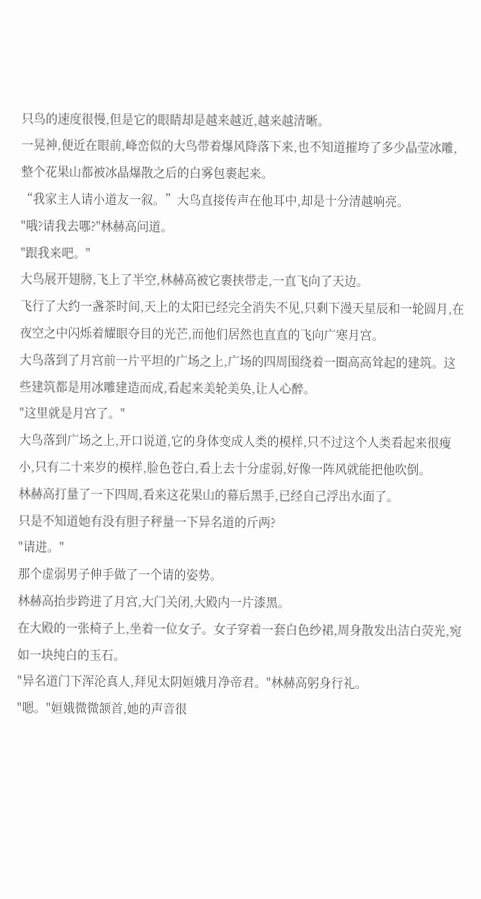只鸟的速度很慢,但是它的眼睛却是越来越近,越来越清晰。
一晃神,便近在眼前,峰峦似的大鸟带着爆风降落下来,也不知道摧垮了多少晶莹冰雕,整个花果山都被冰晶爆散之后的白雾包裹起来。
“我家主人请小道友一叙。”大鸟直接传声在他耳中,却是十分清越响亮。
"哦?请我去哪?"林赫高问道。
"跟我来吧。"
大鸟展开翅膀,飞上了半空,林赫高被它裹挟带走,一直飞向了天边。
飞行了大约一盏茶时间,天上的太阳已经完全消失不见,只剩下漫天星辰和一轮圆月,在夜空之中闪烁着耀眼夺目的光芒,而他们居然也直直的飞向广寒月宫。
大鸟落到了月宫前一片平坦的广场之上,广场的四周围绕着一圈高高耸起的建筑。这些建筑都是用冰雕建造而成,看起来美轮美奂,让人心醉。
"这里就是月宫了。"
大鸟落到广场之上,开口说道,它的身体变成人类的模样,只不过这个人类看起来很瘦小,只有二十来岁的模样,脸色苍白,看上去十分虚弱,好像一阵风就能把他吹倒。
林赫高打量了一下四周,看来这花果山的幕后黑手,已经自己浮出水面了。
只是不知道她有没有胆子秤量一下异名道的斤两?
"请进。"
那个虚弱男子伸手做了一个请的姿势。
林赫高抬步跨进了月宫,大门关闭,大殿内一片漆黑。
在大殿的一张椅子上,坐着一位女子。女子穿着一套白色纱裙,周身散发出洁白荧光,宛如一块纯白的玉石。
"异名道门下浑沦真人,拜见太阴姮娥月净帝君。"林赫高躬身行礼。
"嗯。"姮娥微微颔首,她的声音很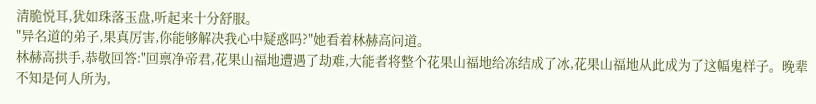清脆悦耳,犹如珠落玉盘,听起来十分舒服。
"异名道的弟子,果真厉害,你能够解决我心中疑惑吗?"她看着林赫高问道。
林赫高拱手,恭敬回答:"回禀净帝君,花果山福地遭遇了劫难,大能者将整个花果山福地给冻结成了冰,花果山福地从此成为了这幅鬼样子。晚辈不知是何人所为,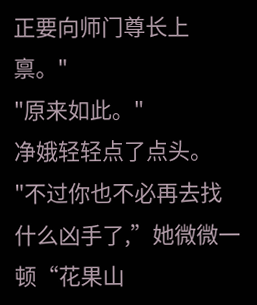正要向师门尊长上禀。"
"原来如此。"
净娥轻轻点了点头。
"不过你也不必再去找什么凶手了,”她微微一顿“花果山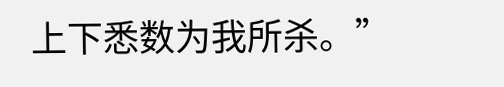上下悉数为我所杀。”